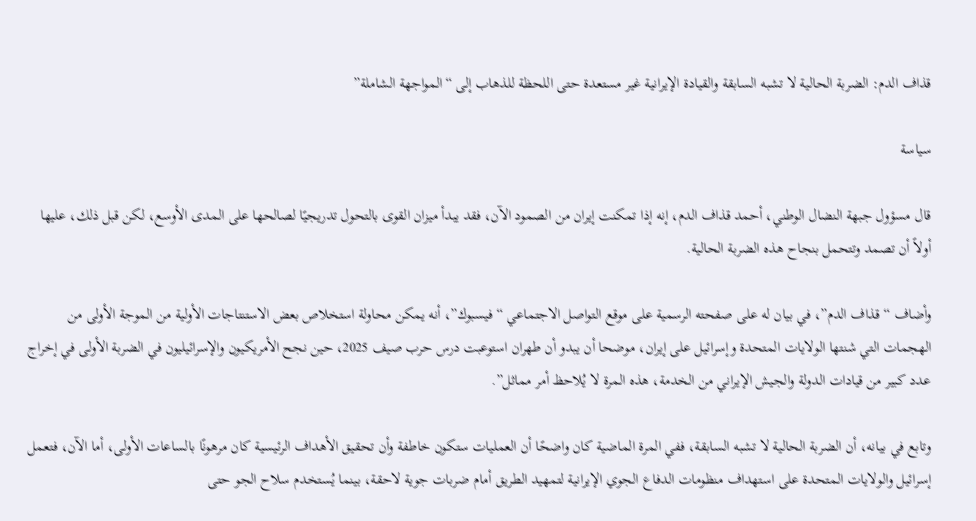قذاف الدم: الضربة الحالية لا تشبه السابقة والقيادة الإيرانية غير مستعدة حتى اللحظة للذهاب إلى “المواجهة الشاملة”

سياسة

قال مسؤول جبهة النضال الوطني، أحمد قذاف الدم، إنه إذا تمكنت إيران من الصمود الآن، فقد يبدأ ميزان القوى بالتحول تدريجيًا لصالحها على المدى الأوسع، لكن قبل ذلك، عليها أولاً أن تصمد وتتحمل بنجاح هذه الضربة الحالية.

وأضاف “قذاف الدم”، في بيان له على صفحته الرسمية على موقع التواصل الاجتماعي “فيسبوك”، أنه يمكن محاولة استخلاص بعض الاستنتاجات الأولية من الموجة الأولى من الهجمات التي شنتها الولايات المتحدة وإسرائيل على إيران، موضحا أن يبدو أن طهران استوعبت درس حرب صيف 2025، حين نجح الأمريكيون والإسرائيليون في الضربة الأولى في إخراج عدد كبير من قيادات الدولة والجيش الإيراني من الخدمة، هذه المرة لا يُلاحظ أمر مماثل”.

وتابع في بيانه، أن الضربة الحالية لا تشبه السابقة، ففي المرة الماضية كان واضحًا أن العمليات ستكون خاطفة وأن تحقيق الأهداف الرئيسية كان مرهونًا بالساعات الأولى، أما الآن، فتعمل إسرائيل والولايات المتحدة على استهداف منظومات الدفاع الجوي الإيرانية لتمهيد الطريق أمام ضربات جوية لاحقة، بينما يُستخدم سلاح الجو حتى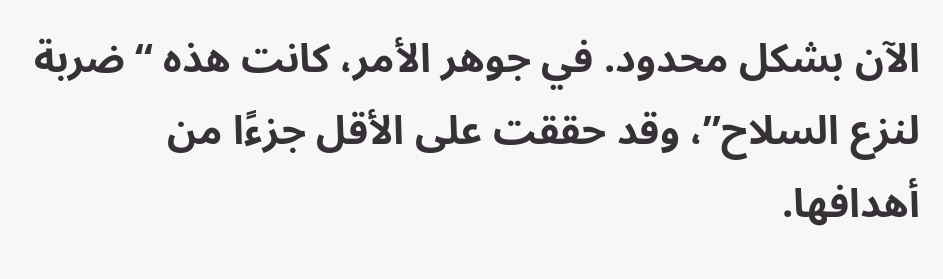الآن بشكل محدود. في جوهر الأمر، كانت هذه “ضربة لنزع السلاح”، وقد حققت على الأقل جزءًا من أهدافها.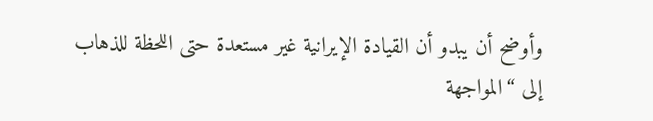وأوضح أن يبدو أن القيادة الإيرانية غير مستعدة حتى اللحظة للذهاب إلى “المواجهة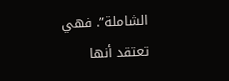الشاملة”. فهي تعتقد أنها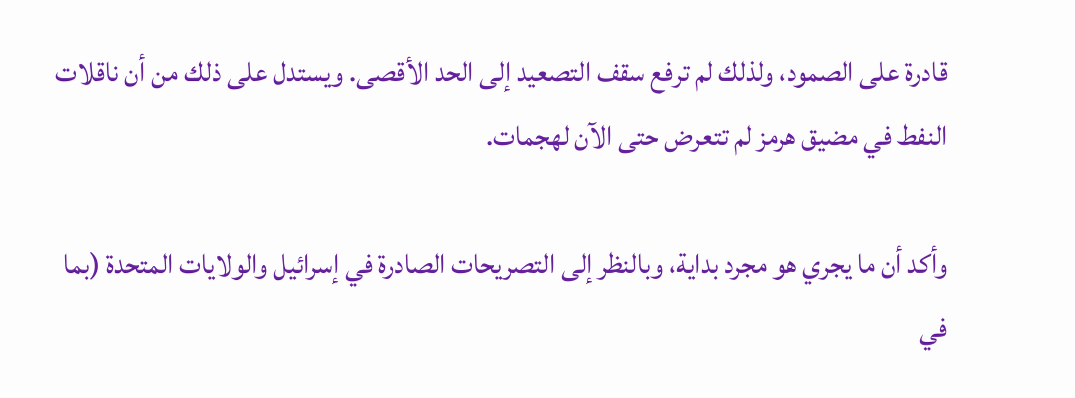قادرة على الصمود، ولذلك لم ترفع سقف التصعيد إلى الحد الأقصى. ويستدل على ذلك من أن ناقلات النفط في مضيق هرمز لم تتعرض حتى الآن لهجمات.

وأكد أن ما يجري هو مجرد بداية، وبالنظر إلى التصريحات الصادرة في إسرائيل والولايات المتحدة (بما في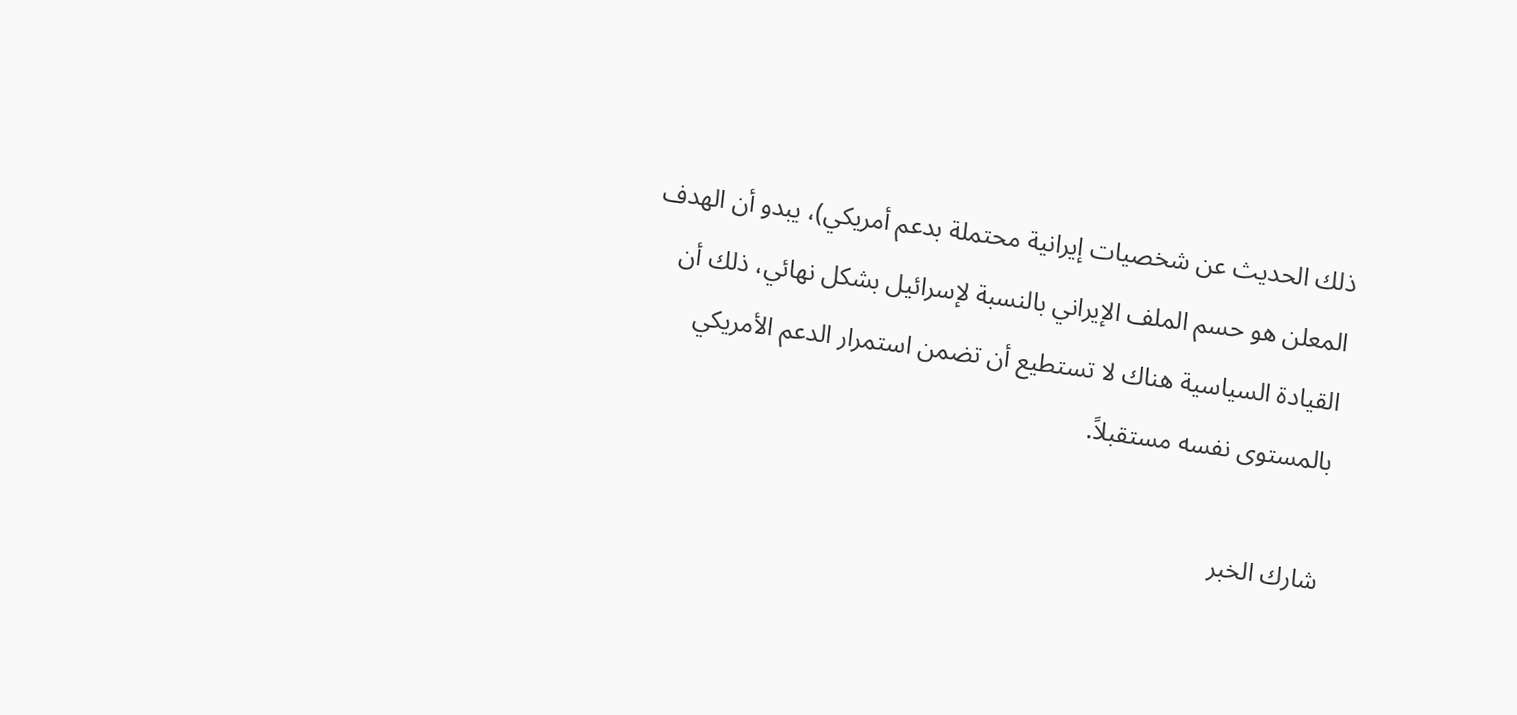ذلك الحديث عن شخصيات إيرانية محتملة بدعم أمريكي)، يبدو أن الهدف المعلن هو حسم الملف الإيراني بالنسبة لإسرائيل بشكل نهائي، ذلك أن القيادة السياسية هناك لا تستطيع أن تضمن استمرار الدعم الأمريكي بالمستوى نفسه مستقبلاً.

شارك الخبر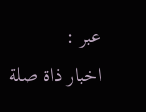عبر :
اخبار ذاة صلة